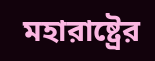মহারাষ্ট্রের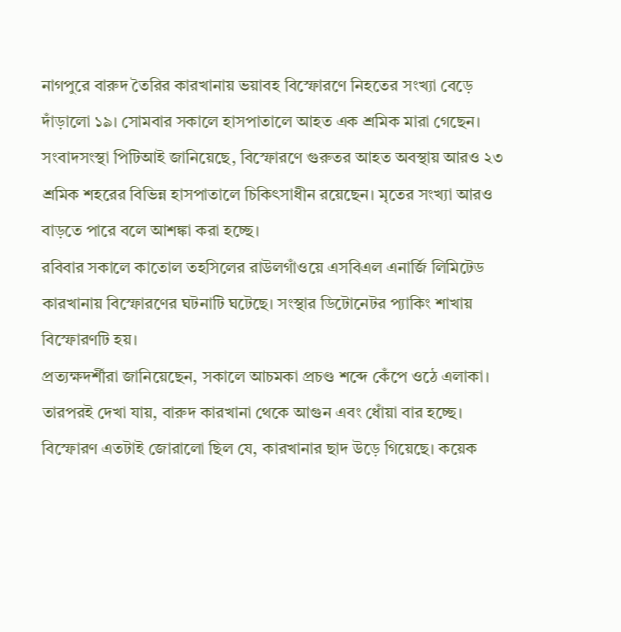নাগপুরে বারুদ তৈরির কারখানায় ভয়াবহ বিস্ফোরণে নিহতের সংখ্যা বেড়ে দাঁড়ালো ১৯। সোমবার সকালে হাসপাতালে আহত এক শ্রমিক মারা গেছেন। সংবাদসংস্থা পিটিআই জানিয়েছে, বিস্ফোরণে গুরুতর আহত অবস্থায় আরও ২৩ শ্রমিক শহরের বিভিন্ন হাসপাতালে চিকিৎসাধীন রয়েছেন। মৃতের সংখ্যা আরও বাড়তে পারে বলে আশঙ্কা করা হচ্ছে।
রবিবার সকালে কাতোল তহসিলের রাউলগাঁওয়ে এসবিএল এনার্জি লিমিটেড কারখানায় বিস্ফোরণের ঘটনাটি ঘটেছে। সংস্থার ডিটোনেটর প্যাকিং শাখায় বিস্ফোরণটি হয়।
প্রত্যক্ষদর্শীরা জানিয়েছেন, সকালে আচমকা প্রচণ্ড শব্দে কেঁপে ওঠে এলাকা। তারপরই দেখা যায়, বারুদ কারখানা থেকে আগুন এবং ধোঁয়া বার হচ্ছে। বিস্ফোরণ এতটাই জোরালো ছিল যে, কারখানার ছাদ উড়ে গিয়েছে। কয়েক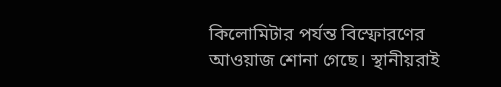কিলোমিটার পর্যন্ত বিস্ফোরণের আওয়াজ শোনা গেছে। স্থানীয়রাই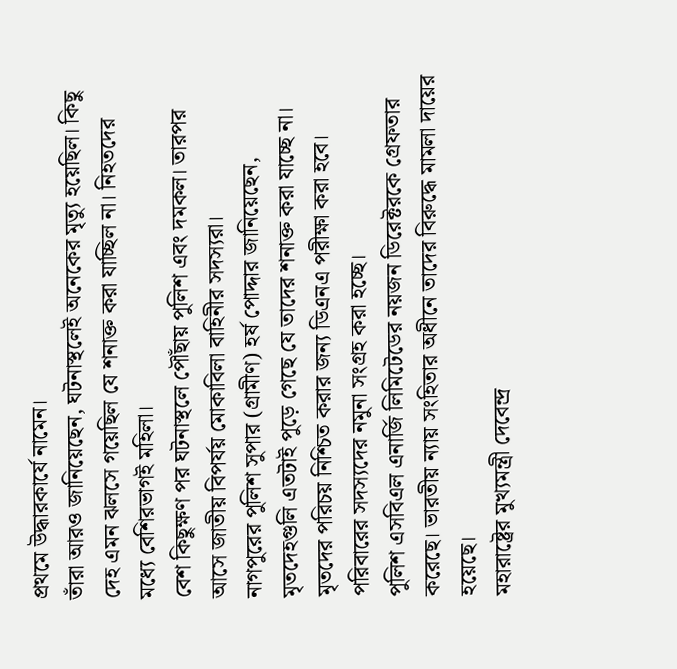প্রথমে উদ্ধারকার্যে নামেন।
তাঁরা আরও জানিয়েছেন, ঘটনাস্থলেই অনেকের মৃত্যু হয়েছিল। কিছু দেহ এমন ঝলসে গয়েছিল যে শনাক্ত করা যাচ্ছিল না। নিহতদের মধ্যে বেশিরভাগই মহিলা।
বেশ কিছুক্ষণ পর ঘটনাস্থলে পৌঁছায় পুলিশ এবং দমকল। তারপর আসে জাতীয় বিপর্যয় মোকাবিলা বাহিনীর সদস্যরা।
নাগপুরের পুলিশ সুপার (গ্রামীণ) হর্ষ পোদ্দার জানিয়েছেন, মৃতদেহগুলি এতটাই পুড়ে গেছে যে তাদের শনাক্ত করা যাচ্ছে না। মৃতদের পরিচয় নিশ্চিত করার জন্য ডিএনএ পরীক্ষা করা হবে। পরিবারের সদস্যদের নমুনা সংগ্রহ করা হচ্ছে।
পুলিশ এসবিএল এনার্জি লিমিটেডের নয়জন ডিরেক্টরকে গ্রেফতার করেছে। ভারতীয় ন্যায় সংহিতার অধীনে তাদের বিরুদ্ধে মামলা দায়ের হয়েছে।
মহারাষ্ট্রের মুখ্যমন্ত্রী দেবেন্দ্র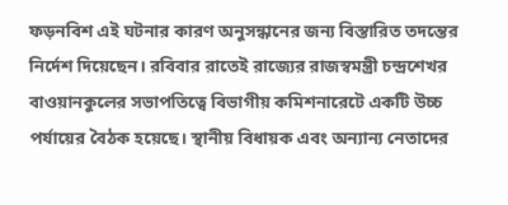ফড়নবিশ এই ঘটনার কারণ অনুসন্ধানের জন্য বিস্তারিত তদন্তের নির্দেশ দিয়েছেন। রবিবার রাতেই রাজ্যের রাজস্বমন্ত্রী চন্দ্রশেখর বাওয়ানকুলের সভাপতিত্বে বিভাগীয় কমিশনারেটে একটি উচ্চ পর্যায়ের বৈঠক হয়েছে। স্থানীয় বিধায়ক এবং অন্যান্য নেতাদের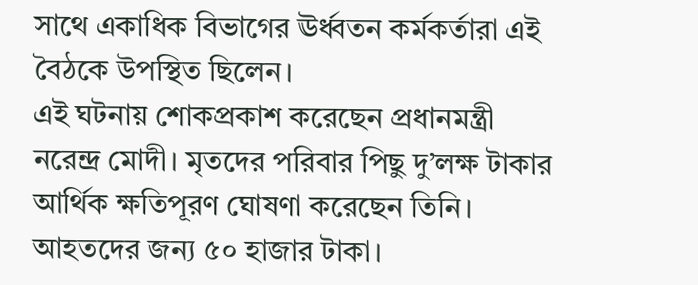সাথে একাধিক বিভাগের ঊর্ধ্বতন কর্মকর্তারা এই বৈঠকে উপস্থিত ছিলেন।
এই ঘটনায় শোকপ্রকাশ করেছেন প্রধানমন্ত্রী নরেন্দ্র মোদী। মৃতদের পরিবার পিছু দু’লক্ষ টাকার আর্থিক ক্ষতিপূরণ ঘোষণা করেছেন তিনি। আহতদের জন্য ৫০ হাজার টাকা।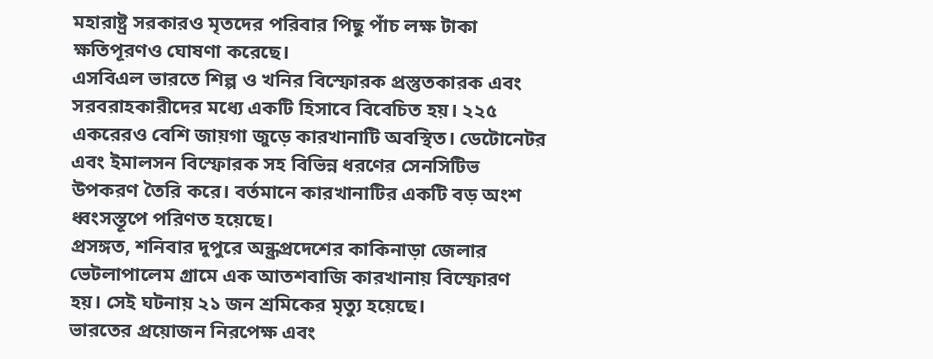মহারাষ্ট্র সরকারও মৃতদের পরিবার পিছু পাঁচ লক্ষ টাকা ক্ষতিপূরণও ঘোষণা করেছে।
এসবিএল ভারতে শিল্প ও খনির বিস্ফোরক প্রস্তুতকারক এবং সরবরাহকারীদের মধ্যে একটি হিসাবে বিবেচিত হয়। ২২৫ একরেরও বেশি জায়গা জুড়ে কারখানাটি অবস্থিত। ডেটোনেটর এবং ইমালসন বিস্ফোরক সহ বিভিন্ন ধরণের সেনসিটিভ উপকরণ তৈরি করে। বর্তমানে কারখানাটির একটি বড় অংশ ধ্বংসস্তূপে পরিণত হয়েছে।
প্রসঙ্গত, শনিবার দুপুরে অন্ধ্রপ্রদেশের কাকিনাড়া জেলার ভেটলাপালেম গ্রামে এক আতশবাজি কারখানায় বিস্ফোরণ হয়। সেই ঘটনায় ২১ জন শ্রমিকের মৃত্যু হয়েছে।
ভারতের প্রয়োজন নিরপেক্ষ এবং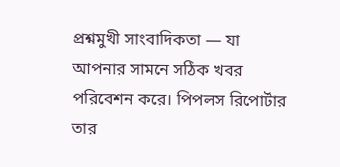প্রশ্নমুখী সাংবাদিকতা — যা আপনার সামনে সঠিক খবর পরিবেশন করে। পিপলস রিপোর্টার তার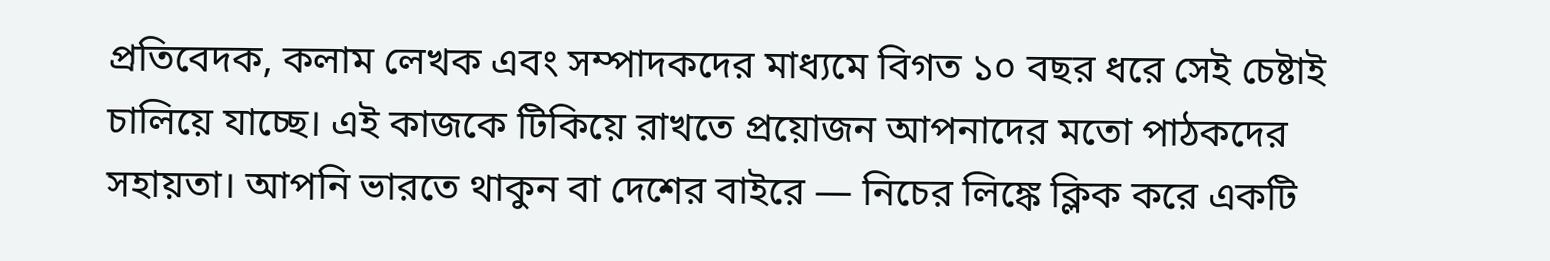প্রতিবেদক, কলাম লেখক এবং সম্পাদকদের মাধ্যমে বিগত ১০ বছর ধরে সেই চেষ্টাই চালিয়ে যাচ্ছে। এই কাজকে টিকিয়ে রাখতে প্রয়োজন আপনাদের মতো পাঠকদের সহায়তা। আপনি ভারতে থাকুন বা দেশের বাইরে — নিচের লিঙ্কে ক্লিক করে একটি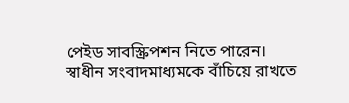পেইড সাবস্ক্রিপশন নিতে পারেন। স্বাধীন সংবাদমাধ্যমকে বাঁচিয়ে রাখতে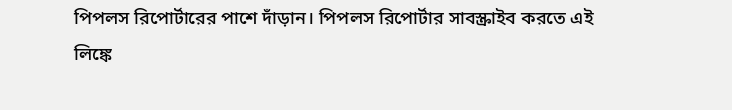পিপলস রিপোর্টারের পাশে দাঁড়ান। পিপলস রিপোর্টার সাবস্ক্রাইব করতে এই লিঙ্কে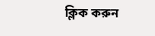ক্লিক করুন